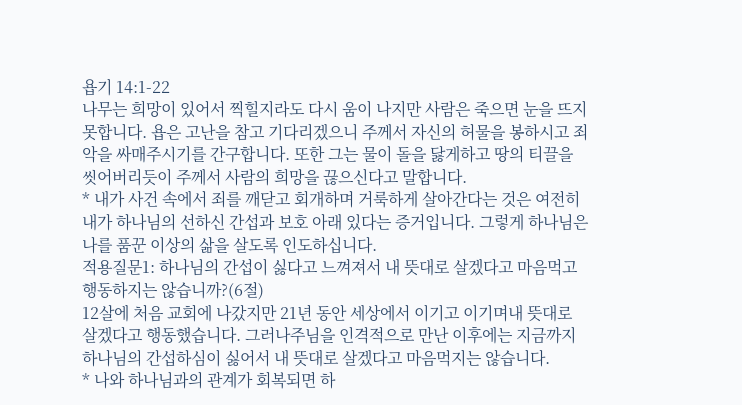욥기 14:1-22
나무는 희망이 있어서 찍힐지라도 다시 움이 나지만 사람은 죽으면 눈을 뜨지 못합니다. 욥은 고난을 참고 기다리겠으니 주께서 자신의 허물을 봉하시고 죄악을 싸매주시기를 간구합니다. 또한 그는 물이 돌을 닳게하고 땅의 티끌을 씻어버리듯이 주께서 사람의 희망을 끊으신다고 말합니다.
* 내가 사건 속에서 죄를 깨닫고 회개하며 거룩하게 살아간다는 것은 여전히 내가 하나님의 선하신 간섭과 보호 아래 있다는 증거입니다. 그렇게 하나님은 나를 품꾼 이상의 삶을 살도록 인도하십니다.
적용질문1: 하나님의 간섭이 싫다고 느껴져서 내 뜻대로 살겠다고 마음먹고 행동하지는 않습니까?(6절)
12살에 처음 교회에 나갔지만 21년 동안 세상에서 이기고 이기며내 뜻대로 살겠다고 행동했습니다. 그러나주님을 인격적으로 만난 이후에는 지금까지 하나님의 간섭하심이 싫어서 내 뜻대로 살겠다고 마음먹지는 않습니다.
* 나와 하나님과의 관계가 회복되면 하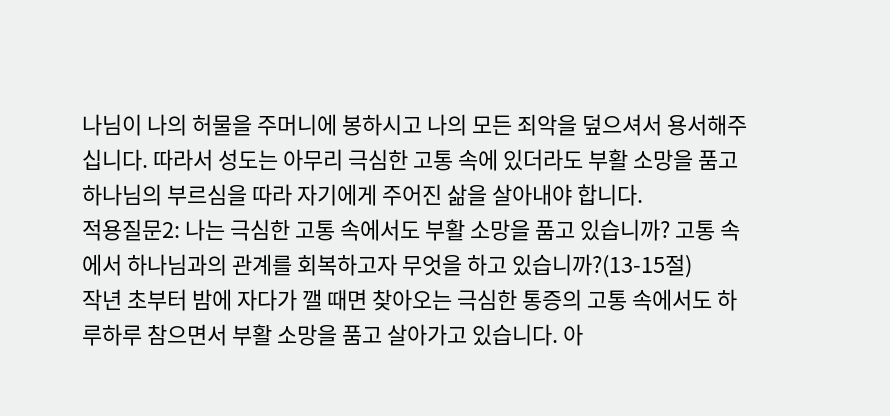나님이 나의 허물을 주머니에 봉하시고 나의 모든 죄악을 덮으셔서 용서해주십니다. 따라서 성도는 아무리 극심한 고통 속에 있더라도 부활 소망을 품고 하나님의 부르심을 따라 자기에게 주어진 삶을 살아내야 합니다.
적용질문2: 나는 극심한 고통 속에서도 부활 소망을 품고 있습니까? 고통 속에서 하나님과의 관계를 회복하고자 무엇을 하고 있습니까?(13-15절)
작년 초부터 밤에 자다가 깰 때면 찾아오는 극심한 통증의 고통 속에서도 하루하루 참으면서 부활 소망을 품고 살아가고 있습니다. 아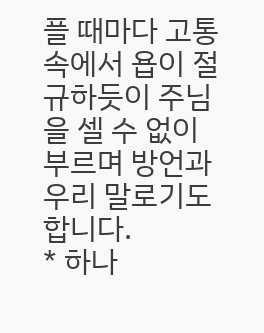플 때마다 고통 속에서 욥이 절규하듯이 주님을 셀 수 없이 부르며 방언과 우리 말로기도합니다.
* 하나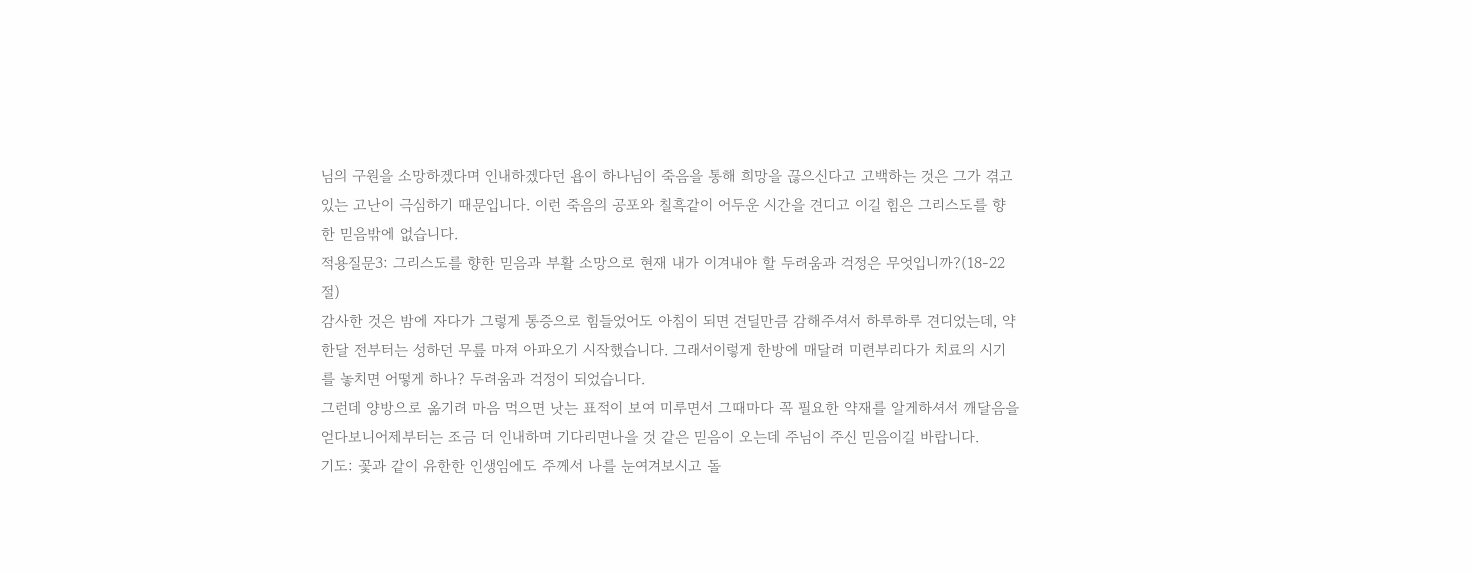님의 구원을 소망하겠다며 인내하겠다던 욥이 하나님이 죽음을 통해 희망을 끊으신다고 고백하는 것은 그가 겪고 있는 고난이 극심하기 때문입니다. 이런 죽음의 공포와 칠흑같이 어두운 시간을 견디고 이길 힘은 그리스도를 향한 믿음밖에 없습니다.
적용질문3: 그리스도를 향한 믿음과 부활 소망으로 현재 내가 이겨내야 할 두려움과 걱정은 무엇입니까?(18-22절)
감사한 것은 밤에 자다가 그렇게 통증으로 힘들었어도 아침이 되면 견딜만큼 감해주셔서 하루하루 견디었는데, 약 한달 전부터는 성하던 무릎 마져 아파오기 시작했습니다. 그래서이렇게 한방에 매달려 미련부리다가 치료의 시기를 놓치면 어떻게 하나? 두려움과 걱정이 되었습니다.
그런데 양방으로 옮기려 마음 먹으면 낫는 표적이 보여 미루면서 그때마다 꼭 필요한 약재를 알게하셔서 깨달음을 얻다보니어제부터는 조금 더 인내하며 기다리면나을 것 같은 믿음이 오는데 주님이 주신 믿음이길 바랍니다.
기도: 꽃과 같이 유한한 인생임에도 주께서 나를 눈여겨보시고 돌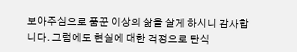보아주심으로 품꾼 이상의 삶을 살게 하시니 감사합니다. 그럼에도 현실에 대한 걱정으로 탄식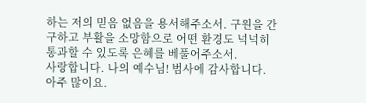하는 저의 믿음 없음을 용서해주소서. 구원을 간구하고 부활을 소망함으로 어떤 환경도 넉넉히 통과할 수 있도록 은혜를 베풀어주소서.
사랑합니다. 나의 예수님! 범사에 감사합니다. 아주 많이요.